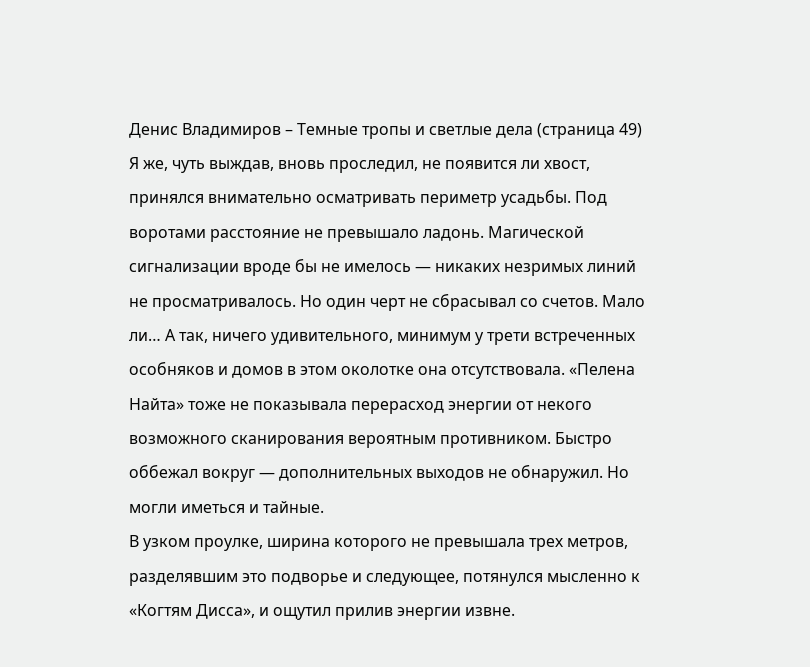Денис Владимиров – Темные тропы и светлые дела (страница 49)
Я же, чуть выждав, вновь проследил, не появится ли хвост, принялся внимательно осматривать периметр усадьбы. Под воротами расстояние не превышало ладонь. Магической сигнализации вроде бы не имелось — никаких незримых линий не просматривалось. Но один черт не сбрасывал со счетов. Мало ли… А так, ничего удивительного, минимум у трети встреченных особняков и домов в этом околотке она отсутствовала. «Пелена Найта» тоже не показывала перерасход энергии от некого возможного сканирования вероятным противником. Быстро оббежал вокруг — дополнительных выходов не обнаружил. Но могли иметься и тайные.
В узком проулке, ширина которого не превышала трех метров, разделявшим это подворье и следующее, потянулся мысленно к «Когтям Дисса», и ощутил прилив энергии извне.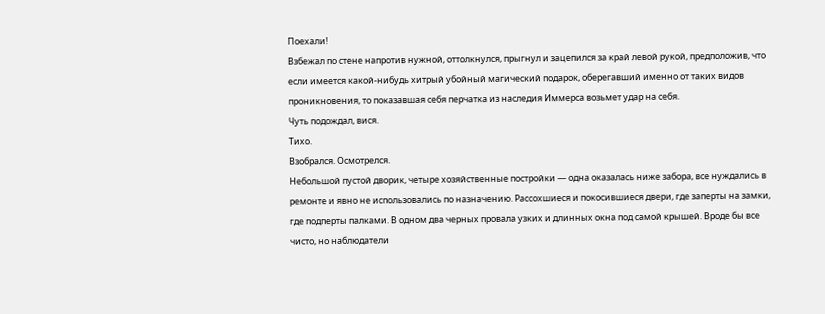Поехали!
Взбежал по стене напротив нужной, оттолкнулся, прыгнул и зацепился за край левой рукой, предположив, что если имеется какой-нибудь хитрый убойный магический подарок, оберегавший именно от таких видов проникновения, то показавшая себя перчатка из наследия Иммерса возьмет удар на себя.
Чуть подождал, вися.
Тихо.
Взобрался. Осмотрелся.
Небольшой пустой дворик, четыре хозяйственные постройки — одна оказалась ниже забора, все нуждались в ремонте и явно не использовались по назначению. Рассохшиеся и покосившиеся двери, где заперты на замки, где подперты палками. В одном два черных провала узких и длинных окна под самой крышей. Вроде бы все чисто, но наблюдатели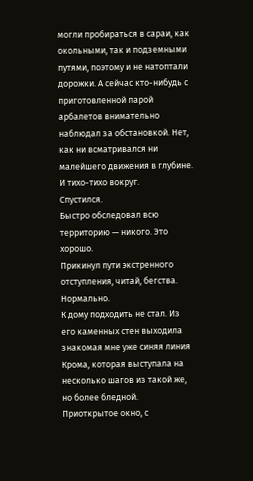могли пробираться в сараи, как окольными, так и подземными путями, поэтому и не натоптали дорожки. А сейчас кто-нибудь с приготовленной парой арбалетов внимательно наблюдал за обстановкой. Нет, как ни всматривался ни малейшего движения в глубине.
И тихо-тихо вокруг.
Спустился.
Быстро обследовал всю территорию — никого. Это хорошо.
Прикинул пути экстренного отступления, читай, бегства. Нормально.
К дому подходить не стал. Из его каменных стен выходила знакомая мне уже синяя линия Крома, которая выступала на несколько шагов из такой же, но более бледной.
Приоткрытое окно, с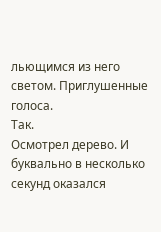льющимся из него светом. Приглушенные голоса.
Так.
Осмотрел дерево. И буквально в несколько секунд оказался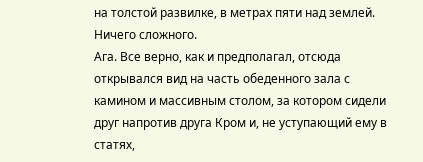на толстой развилке, в метрах пяти над землей. Ничего сложного.
Ага. Все верно, как и предполагал, отсюда открывался вид на часть обеденного зала с камином и массивным столом, за котором сидели друг напротив друга Кром и, не уступающий ему в статях,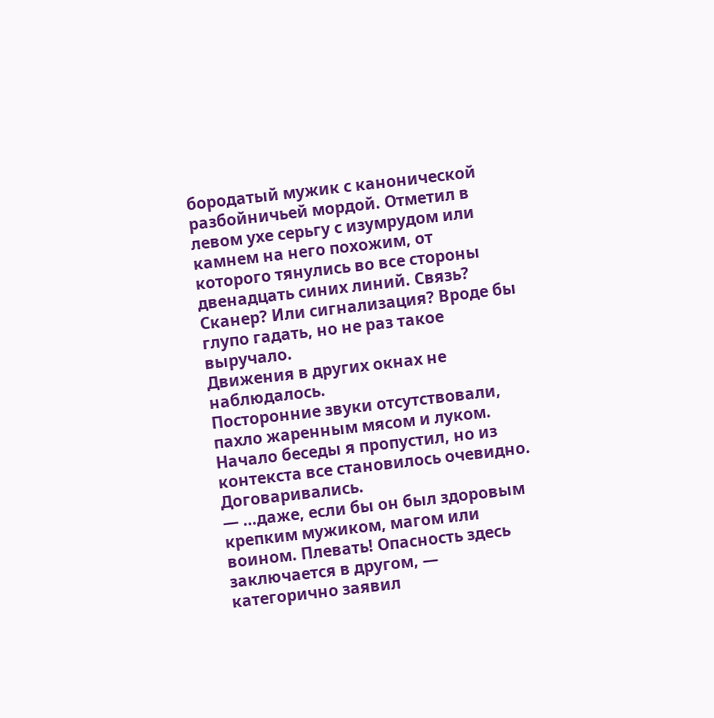бородатый мужик с канонической разбойничьей мордой. Отметил в левом ухе серьгу с изумрудом или камнем на него похожим, от которого тянулись во все стороны двенадцать синих линий. Связь? Сканер? Или сигнализация? Вроде бы глупо гадать, но не раз такое выручало.
Движения в других окнах не наблюдалось.
Посторонние звуки отсутствовали, пахло жаренным мясом и луком.
Начало беседы я пропустил, но из контекста все становилось очевидно. Договаривались.
— …даже, если бы он был здоровым крепким мужиком, магом или воином. Плевать! Опасность здесь заключается в другом, — категорично заявил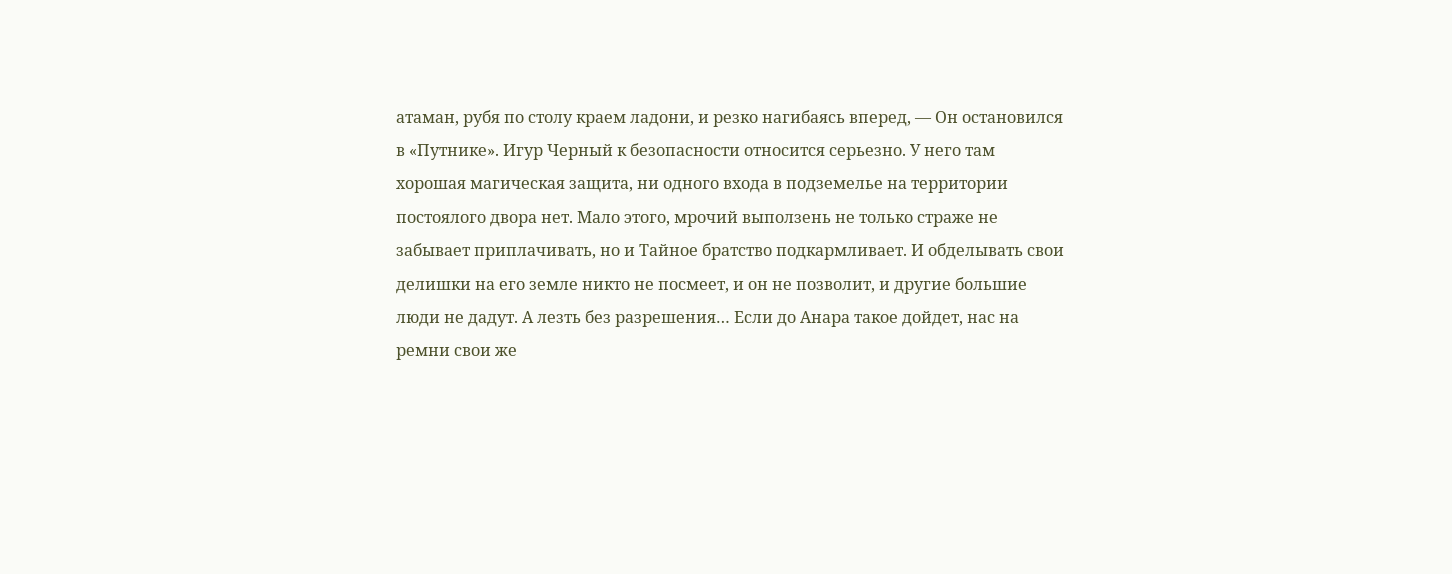атаман, рубя по столу краем ладони, и резко нагибаясь вперед, — Он остановился в «Путнике». Игур Черный к безопасности относится серьезно. У него там хорошая магическая защита, ни одного входа в подземелье на территории постоялого двора нет. Мало этого, мрочий выползень не только страже не забывает приплачивать, но и Тайное братство подкармливает. И обделывать свои делишки на его земле никто не посмеет, и он не позволит, и другие большие люди не дадут. А лезть без разрешения… Если до Анара такое дойдет, нас на ремни свои же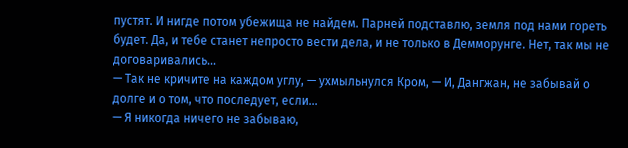пустят. И нигде потом убежища не найдем. Парней подставлю, земля под нами гореть будет. Да, и тебе станет непросто вести дела, и не только в Демморунге. Нет, так мы не договаривались…
— Так не кричите на каждом углу, — ухмыльнулся Кром, — И, Дангжан, не забывай о долге и о том, что последует, если...
— Я никогда ничего не забываю,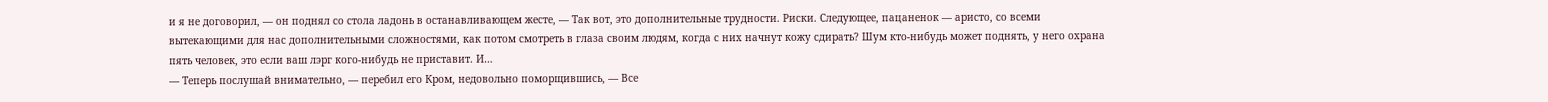и я не договорил, — он поднял со стола ладонь в останавливающем жесте, — Так вот, это дополнительные трудности. Риски. Следующее, пацаненок — аристо, со всеми вытекающими для нас дополнительными сложностями, как потом смотреть в глаза своим людям, когда с них начнут кожу сдирать? Шум кто-нибудь может поднять, у него охрана пять человек, это если ваш лэрг кого-нибудь не приставит. И…
— Теперь послушай внимательно, — перебил его Кром, недовольно поморщившись, — Все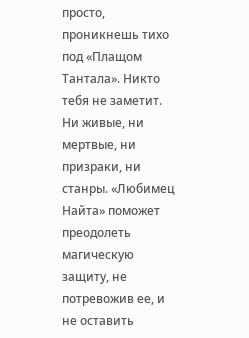просто, проникнешь тихо под «Плащом Тантала». Никто тебя не заметит. Ни живые, ни мертвые, ни призраки, ни станры. «Любимец Найта» поможет преодолеть магическую защиту, не потревожив ее, и не оставить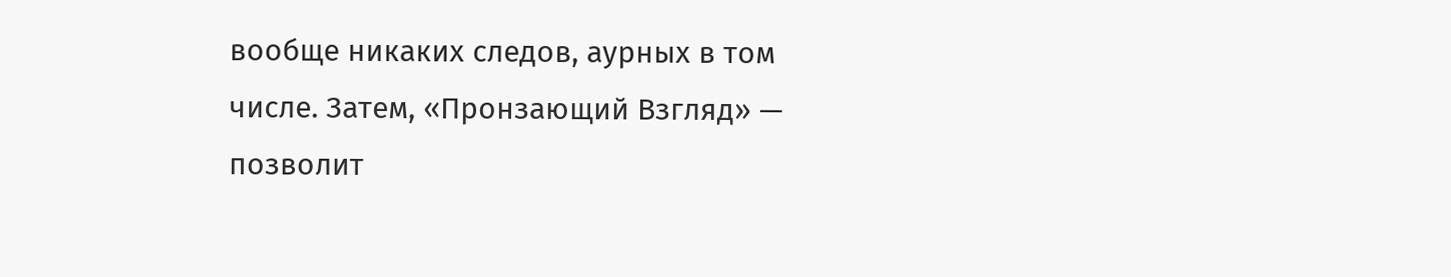вообще никаких следов, аурных в том числе. Затем, «Пронзающий Взгляд» — позволит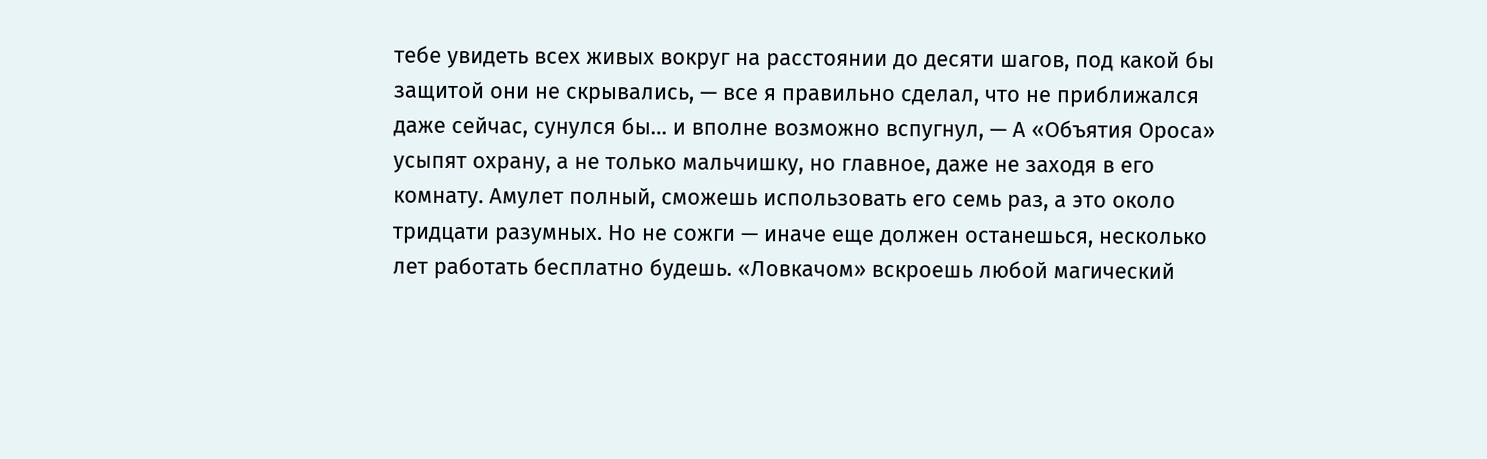тебе увидеть всех живых вокруг на расстоянии до десяти шагов, под какой бы защитой они не скрывались, — все я правильно сделал, что не приближался даже сейчас, сунулся бы… и вполне возможно вспугнул, — А «Объятия Ороса» усыпят охрану, а не только мальчишку, но главное, даже не заходя в его комнату. Амулет полный, сможешь использовать его семь раз, а это около тридцати разумных. Но не сожги — иначе еще должен останешься, несколько лет работать бесплатно будешь. «Ловкачом» вскроешь любой магический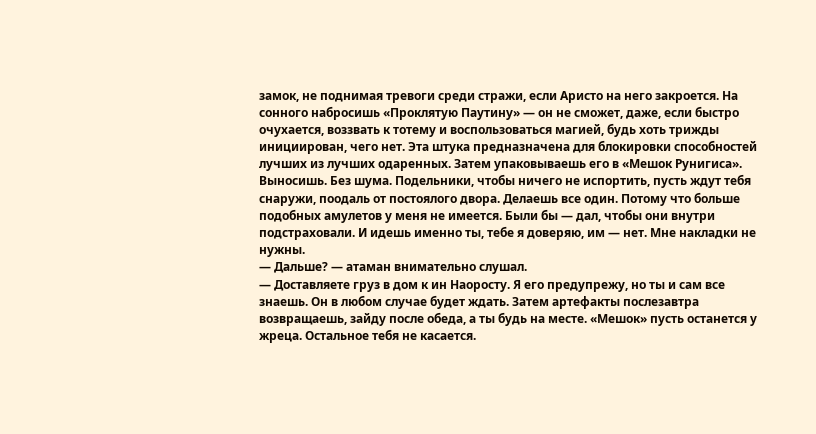замок, не поднимая тревоги среди стражи, если Аристо на него закроется. На сонного набросишь «Проклятую Паутину» — он не сможет, даже, если быстро очухается, воззвать к тотему и воспользоваться магией, будь хоть трижды инициирован, чего нет. Эта штука предназначена для блокировки способностей лучших из лучших одаренных. Затем упаковываешь его в «Мешок Рунигиса». Выносишь. Без шума. Подельники, чтобы ничего не испортить, пусть ждут тебя снаружи, поодаль от постоялого двора. Делаешь все один. Потому что больше подобных амулетов у меня не имеется. Были бы — дал, чтобы они внутри подстраховали. И идешь именно ты, тебе я доверяю, им — нет. Мне накладки не нужны.
— Дальше? — атаман внимательно слушал.
— Доставляете груз в дом к ин Наоросту. Я его предупрежу, но ты и сам все знаешь. Он в любом случае будет ждать. Затем артефакты послезавтра возвращаешь, зайду после обеда, а ты будь на месте. «Мешок» пусть останется у жреца. Остальное тебя не касается.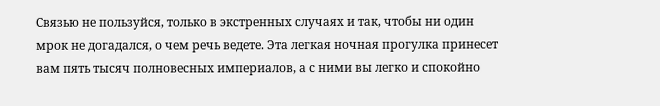Связью не пользуйся, только в экстренных случаях и так, чтобы ни один мрок не догадался, о чем речь ведете. Эта легкая ночная прогулка принесет вам пять тысяч полновесных империалов, а с ними вы легко и спокойно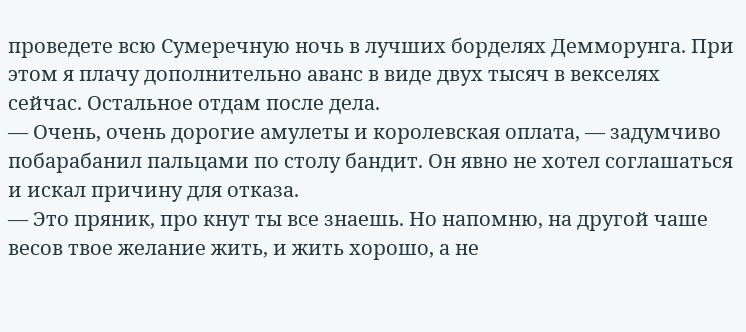проведете всю Сумеречную ночь в лучших борделях Демморунга. При этом я плачу дополнительно аванс в виде двух тысяч в векселях сейчас. Остальное отдам после дела.
— Очень, очень дорогие амулеты и королевская оплата, — задумчиво побарабанил пальцами по столу бандит. Он явно не хотел соглашаться и искал причину для отказа.
— Это пряник, про кнут ты все знаешь. Но напомню, на другой чаше весов твое желание жить, и жить хорошо, а не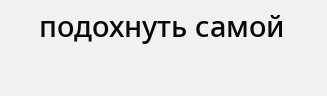подохнуть самой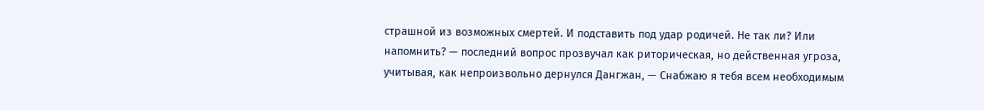страшной из возможных смертей. И подставить под удар родичей. Не так ли? Или напомнить? — последний вопрос прозвучал как риторическая, но действенная угроза, учитывая, как непроизвольно дернулся Дангжан, — Снабжаю я тебя всем необходимым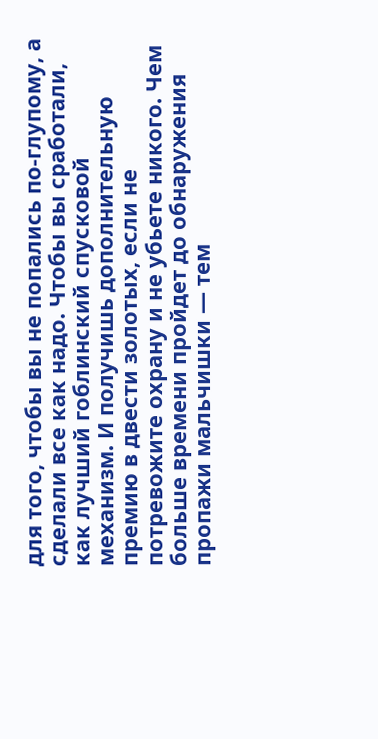для того, чтобы вы не попались по-глупому, а сделали все как надо. Чтобы вы сработали, как лучший гоблинский спусковой механизм. И получишь дополнительную премию в двести золотых, если не потревожите охрану и не убьете никого. Чем больше времени пройдет до обнаружения пропажи мальчишки — тем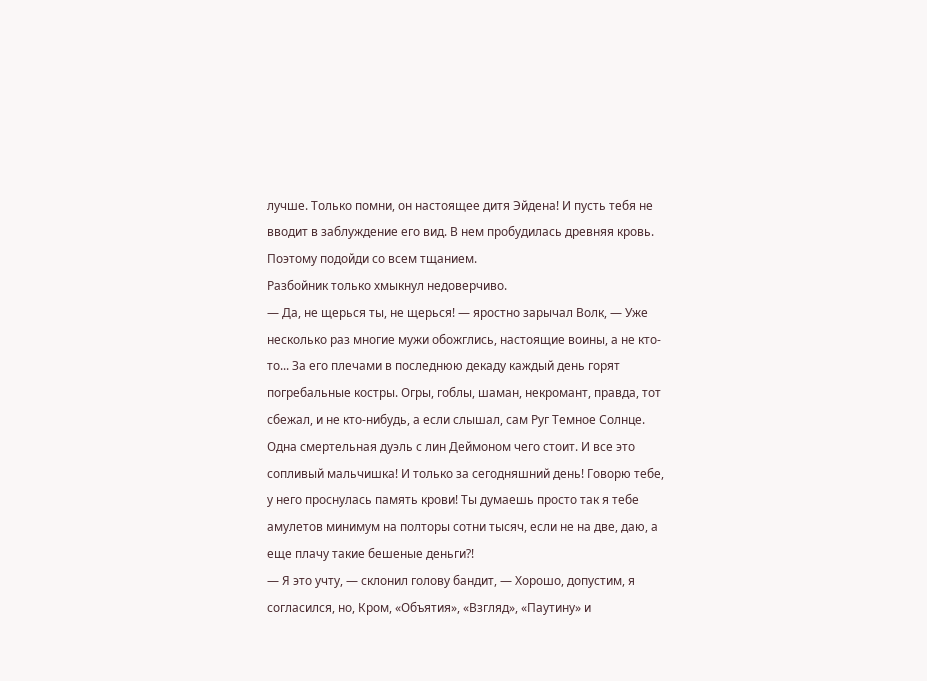лучше. Только помни, он настоящее дитя Эйдена! И пусть тебя не вводит в заблуждение его вид. В нем пробудилась древняя кровь. Поэтому подойди со всем тщанием.
Разбойник только хмыкнул недоверчиво.
— Да, не щерься ты, не щерься! — яростно зарычал Волк, — Уже несколько раз многие мужи обожглись, настоящие воины, а не кто-то... За его плечами в последнюю декаду каждый день горят погребальные костры. Огры, гоблы, шаман, некромант, правда, тот сбежал, и не кто-нибудь, а если слышал, сам Руг Темное Солнце. Одна смертельная дуэль с лин Деймоном чего стоит. И все это сопливый мальчишка! И только за сегодняшний день! Говорю тебе, у него проснулась память крови! Ты думаешь просто так я тебе амулетов минимум на полторы сотни тысяч, если не на две, даю, а еще плачу такие бешеные деньги?!
— Я это учту, — склонил голову бандит, — Хорошо, допустим, я согласился, но, Кром, «Объятия», «Взгляд», «Паутину» и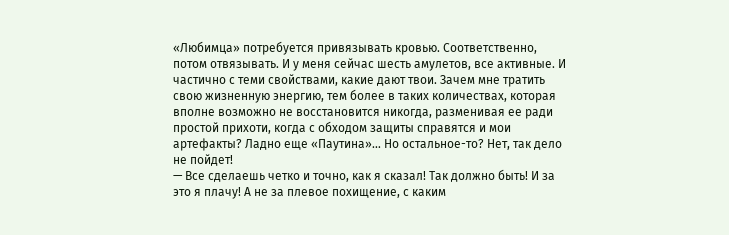«Любимца» потребуется привязывать кровью. Соответственно, потом отвязывать. И у меня сейчас шесть амулетов, все активные. И частично с теми свойствами, какие дают твои. Зачем мне тратить свою жизненную энергию, тем более в таких количествах, которая вполне возможно не восстановится никогда, разменивая ее ради простой прихоти, когда с обходом защиты справятся и мои артефакты? Ладно еще «Паутина»… Но остальное-то? Нет, так дело не пойдет!
— Все сделаешь четко и точно, как я сказал! Так должно быть! И за это я плачу! А не за плевое похищение, с каким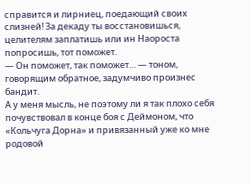справится и лирниец, поедающий своих слизней! За декаду ты восстановишься, целителям заплатишь или ин Наороста попросишь, тот поможет.
— Он поможет, так поможет… — тоном, говорящим обратное, задумчиво произнес бандит.
А у меня мысль, не поэтому ли я так плохо себя почувствовал в конце боя с Деймоном, что «Кольчуга Дорна» и привязанный уже ко мне родовой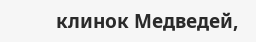клинок Медведей,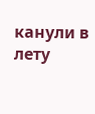канули в лету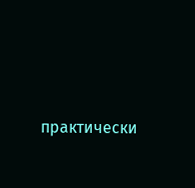практически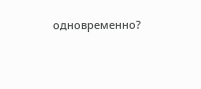одновременно?